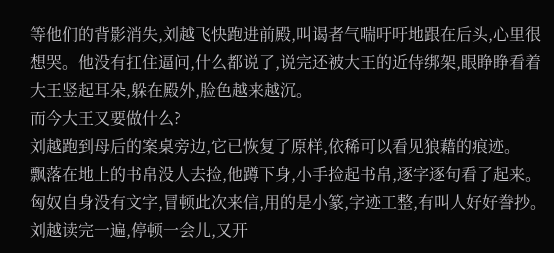等他们的背影消失,刘越飞快跑进前殿,叫谒者气喘吁吁地跟在后头,心里很想哭。他没有扛住逼问,什么都说了,说完还被大王的近侍绑架,眼睁睁看着大王竖起耳朵,躲在殿外,脸色越来越沉。
而今大王又要做什么?
刘越跑到母后的案桌旁边,它已恢复了原样,依稀可以看见狼藉的痕迹。
飘落在地上的书帛没人去捡,他蹲下身,小手捡起书帛,逐字逐句看了起来。
匈奴自身没有文字,冒顿此次来信,用的是小篆,字迹工整,有叫人好好誊抄。刘越读完一遍,停顿一会儿,又开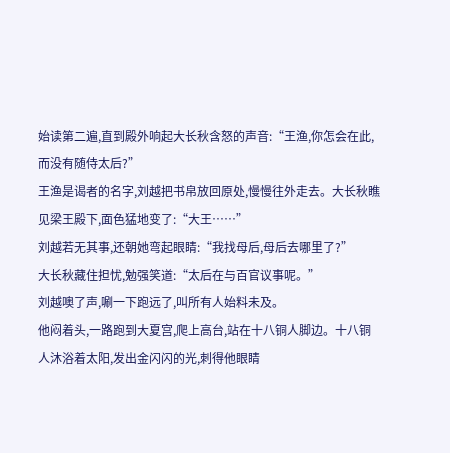始读第二遍,直到殿外响起大长秋含怒的声音:“王渔,你怎会在此,而没有随侍太后?”
王渔是谒者的名字,刘越把书帛放回原处,慢慢往外走去。大长秋瞧见梁王殿下,面色猛地变了:“大王……”
刘越若无其事,还朝她弯起眼睛:“我找母后,母后去哪里了?”
大长秋藏住担忧,勉强笑道:“太后在与百官议事呢。”
刘越噢了声,唰一下跑远了,叫所有人始料未及。
他闷着头,一路跑到大夏宫,爬上高台,站在十八铜人脚边。十八铜人沐浴着太阳,发出金闪闪的光,刺得他眼睛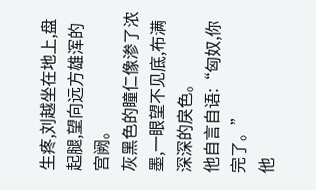生疼,刘越坐在地上,盘起腿,望向远方雄浑的宫阙。
灰黑色的瞳仁像渗了浓墨,一眼望不见底,布满深深的戾色。
他自言自语:“匈奴,你完了。”
他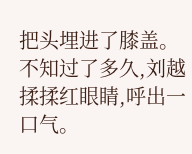把头埋进了膝盖。
不知过了多久,刘越揉揉红眼睛,呼出一口气。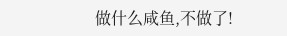做什么咸鱼,不做了!